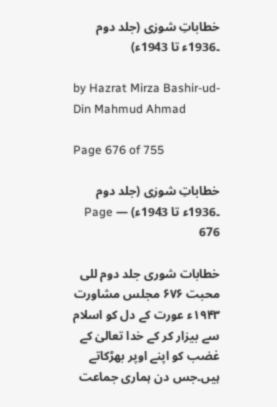خطاباتِ شورٰی (جلد دوم ۔1936ء تا 1943ء)

by Hazrat Mirza Bashir-ud-Din Mahmud Ahmad

Page 676 of 755

خطاباتِ شورٰی (جلد دوم ۔1936ء تا 1943ء) — Page 676

خطابات شوری جلد دوم للی محبت ۶۷۶ مجلس مشاورت ۱۹۴۳ء عورت کے دل کو اسلام سے بیزار کر کے خدا تعالیٰ کے غضب کو اپنے اوپر بھڑکاتے ہیں۔جس دن ہماری جماعت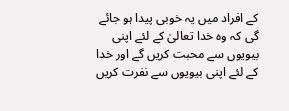کے افراد میں یہ خوبی پیدا ہو جائے گی کہ وہ خدا تعالیٰ کے لئے اپنی بیویوں سے محبت کریں گے اور خدا کے لئے اپنی بیویوں سے نفرت کریں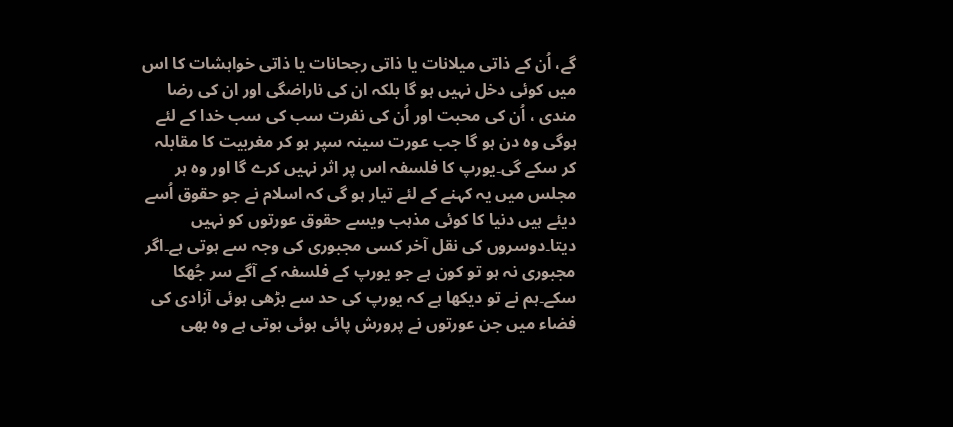گے، اُن کے ذاتی میلانات یا ذاتی رجحانات یا ذاتی خواہشات کا اس میں کوئی دخل نہیں ہو گا بلکہ ان کی ناراضگی اور ان کی رضا مندی ، اُن کی محبت اور اُن کی نفرت سب کی سب خدا کے لئے ہوگی وہ دن ہو گا جب عورت سینہ سپر ہو کر مغربیت کا مقابلہ کر سکے گی۔یورپ کا فلسفہ اس پر اثر نہیں کرے گا اور وہ ہر مجلس میں یہ کہنے کے لئے تیار ہو گی کہ اسلام نے جو حقوق اُسے دیئے ہیں دنیا کا کوئی مذہب ویسے حقوق عورتوں کو نہیں دیتا۔دوسروں کی نقل آخر کسی مجبوری کی وجہ سے ہوتی ہے۔اگر مجبوری نہ ہو تو کون ہے جو یورپ کے فلسفہ کے آگے سر جُھکا سکے۔ہم نے تو دیکھا ہے کہ یورپ کی حد سے بڑھی ہوئی آزادی کی فضاء میں جن عورتوں نے پرورش پائی ہوئی ہوتی ہے وہ بھی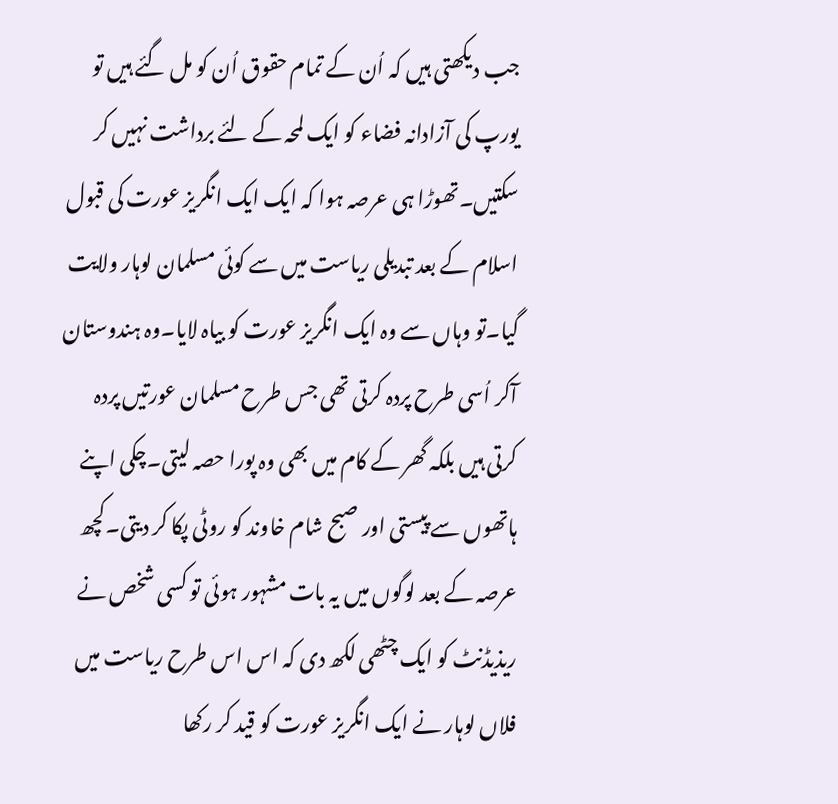جب دیکھتی ہیں کہ اُن کے تمام حقوق اُن کو مل گئے ہیں تو یورپ کی آزادانہ فضاء کو ایک لمحہ کے لئے برداشت نہیں کر سکتیں۔تھوڑا ہی عرصہ ہوا کہ ایک ایک انگریز عورت کی قبول اسلام کے بعد تبدیلی ریاست میں سے کوئی مسلمان لوہار ولایت گیا۔تو وہاں سے وہ ایک انگریز عورت کو بیاہ لایا۔وہ ہندوستان آکر اُسی طرح پردہ کرتی تھی جس طرح مسلمان عورتیں پردہ کرتی ہیں بلکہ گھر کے کام میں بھی وہ پورا حصہ لیتی۔چکی اپنے ہاتھوں سے پیستی اور صبح شام خاوند کو روٹی پکا کر دیتی۔کچھ عرصہ کے بعد لوگوں میں یہ بات مشہور ہوئی تو کسی شخص نے ریذیڈنٹ کو ایک چٹھی لکھ دی کہ اس اس طرح ریاست میں فلاں لوہار نے ایک انگریز عورت کو قید کر رکھا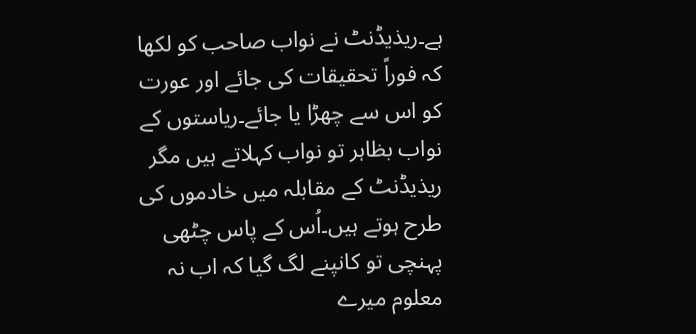ہے۔ریذیڈنٹ نے نواب صاحب کو لکھا کہ فوراً تحقیقات کی جائے اور عورت کو اس سے چھڑا یا جائے۔ریاستوں کے نواب بظاہر تو نواب کہلاتے ہیں مگر ریذیڈنٹ کے مقابلہ میں خادموں کی طرح ہوتے ہیں۔اُس کے پاس چٹھی پہنچی تو کانپنے لگ گیا کہ اب نہ معلوم میرے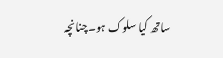ساتھ کیا سلوک ہو۔چنانچہ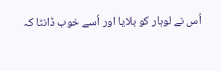اُس نے لوہار کو بلایا اور اُسے خوب ڈانٹا کہ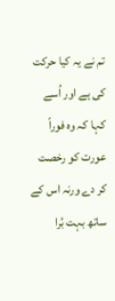تم نے یہ کیا حرکت کی ہے اور اُسے کہا کہ وہ فوراً عورت کو رخصت کر دے ورنہ اس کے ساتھ بہت بُرا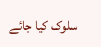سلوک کیا جائے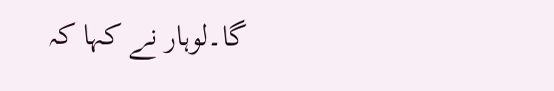گا۔لوہار نے کہا کہ